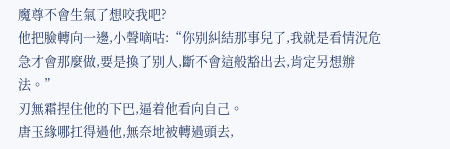魔尊不會生氣了想咬我吧?
他把臉轉向一邊,小聲嘀咕:“你别糾結那事兒了,我就是看情況危急才會那麼做,要是換了别人,斷不會這般豁出去,肯定另想辦法。”
刃無霜捏住他的下巴,逼着他看向自己。
唐玉緣哪扛得過他,無奈地被轉過頭去,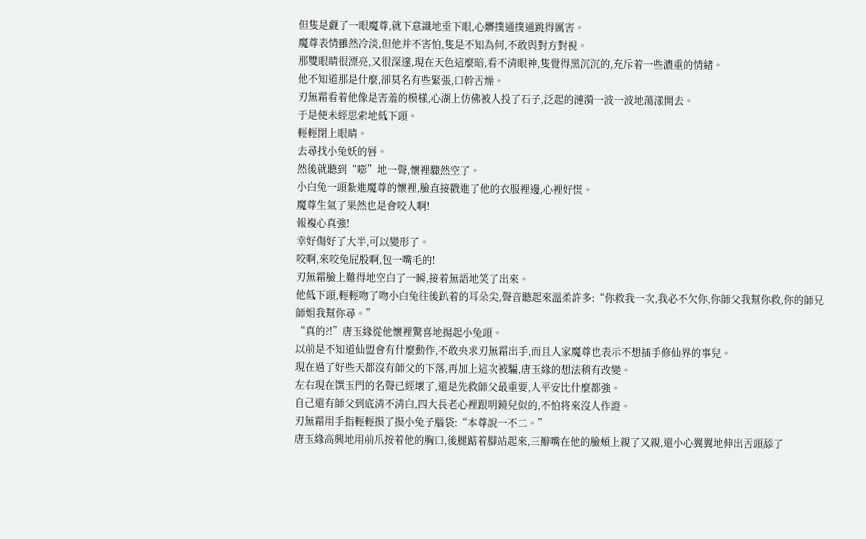但隻是觑了一眼魔尊,就下意識地垂下眼,心髒撲通撲通跳得厲害。
魔尊表情雖然冷淡,但他并不害怕,隻是不知為何,不敢與對方對視。
那雙眼睛很漂亮,又很深邃,現在天色這麼暗,看不清眼神,隻覺得黑沉沉的,充斥着一些濃重的情緒。
他不知道那是什麼,卻莫名有些緊張,口幹舌燥。
刃無霜看着他像是害羞的模樣,心湖上仿佛被人投了石子,泛起的漣漪一波一波地蕩漾開去。
于是便未經思索地低下頭。
輕輕閉上眼睛。
去尋找小兔妖的唇。
然後就聽到“嘭”地一聲,懷裡驟然空了。
小白兔一頭紮進魔尊的懷裡,臉直接戳進了他的衣服裡邊,心裡好慌。
魔尊生氣了果然也是會咬人啊!
報複心真強!
幸好傷好了大半,可以變形了。
咬啊,來咬兔屁股啊,包一嘴毛的!
刃無霜臉上難得地空白了一瞬,接着無語地笑了出來。
他低下頭,輕輕吻了吻小白兔往後趴着的耳朵尖,聲音聽起來溫柔許多:“你救我一次,我必不欠你,你師父我幫你救,你的師兄師姐我幫你尋。”
“真的?!”唐玉緣從他懷裡驚喜地揚起小兔頭。
以前是不知道仙盟會有什麼動作,不敢央求刃無霜出手,而且人家魔尊也表示不想插手修仙界的事兒。
現在過了好些天都沒有師父的下落,再加上這次被騙,唐玉緣的想法稍有改變。
左右現在馔玉門的名聲已經壞了,還是先救師父最重要,人平安比什麼都強。
自己還有師父到底清不清白,四大長老心裡跟明鏡兒似的,不怕将來沒人作證。
刃無霜用手指輕輕摸了摸小兔子腦袋:“本尊說一不二。”
唐玉緣高興地用前爪按着他的胸口,後腿踮着腳站起來,三瓣嘴在他的臉頰上親了又親,還小心翼翼地伸出舌頭舔了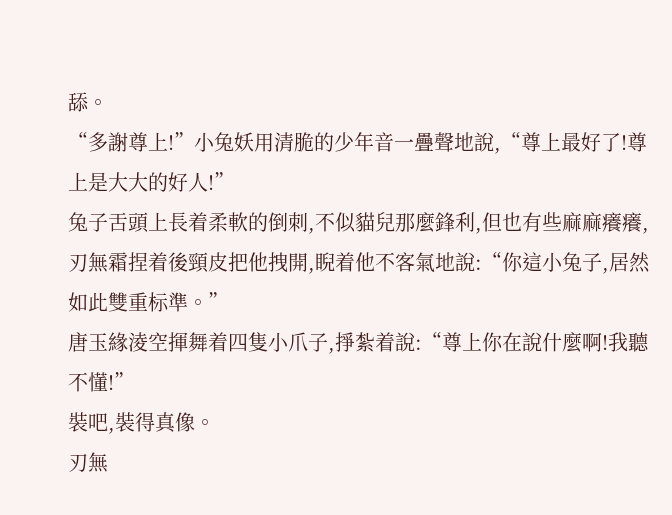舔。
“多謝尊上!”小兔妖用清脆的少年音一疊聲地說,“尊上最好了!尊上是大大的好人!”
兔子舌頭上長着柔軟的倒刺,不似貓兒那麼鋒利,但也有些麻麻癢癢,刃無霜捏着後頸皮把他拽開,睨着他不客氣地說:“你這小兔子,居然如此雙重标準。”
唐玉緣淩空揮舞着四隻小爪子,掙紮着說:“尊上你在說什麼啊!我聽不懂!”
裝吧,裝得真像。
刃無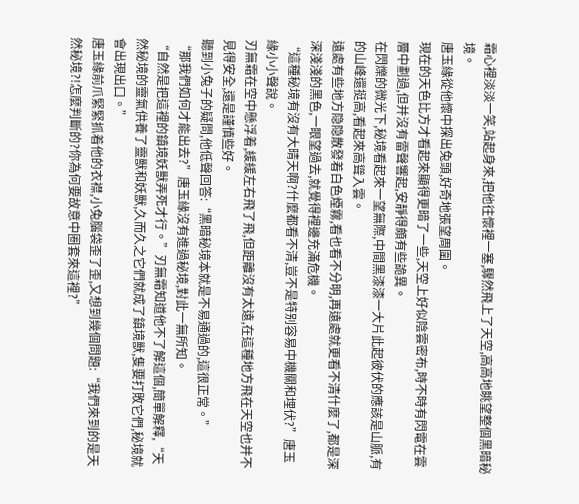霜心裡淡淡一笑,站起身來,把他往懷裡一塞,驟然飛上了天空,高高地眺望整個黑暗秘境。
唐玉緣從他懷中探出兔頭,好奇地張望周圍。
現在的天色比方才看起來顯得更暗了一些,天空上好似陰雲密布,時不時有閃電在雲層中劃過,但并沒有雷聲響起,安靜得頗有些詭異。
在閃爍的微光下,秘境看起來一望無際,中間黑漆漆一大片此起彼伏的應該是山脈,有的山峰還挺高,看起來高聳入雲。
遠處有些地方隐隐散發着白色煙霧,看也看不分明,再遠處就更看不清什麼了,都是深深淺淺的黑色,一眼望過去,就覺得裡邊充滿危機。
“這種秘境有沒有大晴天啊?什麼都看不清,豈不是特别容易中機關和埋伏?”唐玉緣小小聲說。
刃無霜在空中懸浮着,緩緩左右飛了飛,但距離沒有太遠,在這種地方飛在天空也并不見得安全,還是謹慎些好。
聽到小兔子的疑問,他低聲回答:“黑暗秘境本就是不易通過的,這很正常。”
“那我們如何才能出去?”唐玉緣沒有進過秘境,對此一無所知。
“自然是把這裡的鎮境妖獸弄死才行。”刃無霜知道他不了解這個,簡單解釋,“天然秘境的靈氣供養了靈獸和妖獸,久而久之它們就成了鎮境獸,隻要打敗它們,秘境就會出現出口。”
唐玉緣前爪緊緊抓着他的衣襟,小兔腦袋歪了歪,又想到幾個問題:“我們來到的是天然秘境?!怎麼判斷的?你為何要故意中圈套來這裡?”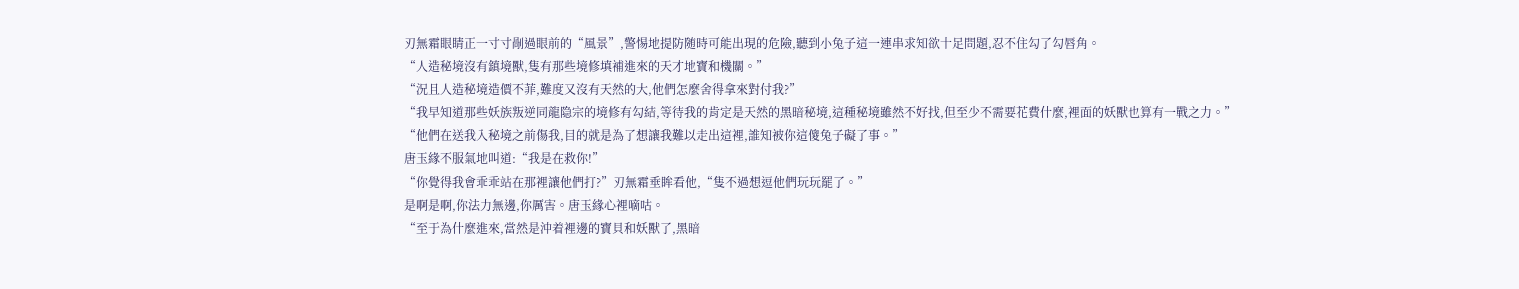刃無霜眼睛正一寸寸剮過眼前的“風景”,警惕地提防随時可能出現的危險,聽到小兔子這一連串求知欲十足問題,忍不住勾了勾唇角。
“人造秘境沒有鎮境獸,隻有那些境修填補進來的天才地寶和機關。”
“況且人造秘境造價不菲,難度又沒有天然的大,他們怎麼舍得拿來對付我?”
“我早知道那些妖族叛逆同龍隐宗的境修有勾結,等待我的肯定是天然的黑暗秘境,這種秘境雖然不好找,但至少不需要花費什麼,裡面的妖獸也算有一戰之力。”
“他們在送我入秘境之前傷我,目的就是為了想讓我難以走出這裡,誰知被你這傻兔子礙了事。”
唐玉緣不服氣地叫道:“我是在救你!”
“你覺得我會乖乖站在那裡讓他們打?”刃無霜垂眸看他,“隻不過想逗他們玩玩罷了。”
是啊是啊,你法力無邊,你厲害。唐玉緣心裡嘀咕。
“至于為什麼進來,當然是沖着裡邊的寶貝和妖獸了,黑暗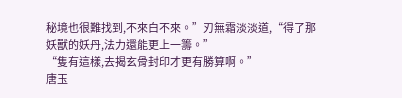秘境也很難找到,不來白不來。”刃無霜淡淡道,“得了那妖獸的妖丹,法力還能更上一籌。”
“隻有這樣,去揭玄骨封印才更有勝算啊。”
唐玉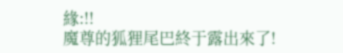緣:!!
魔尊的狐狸尾巴終于露出來了!